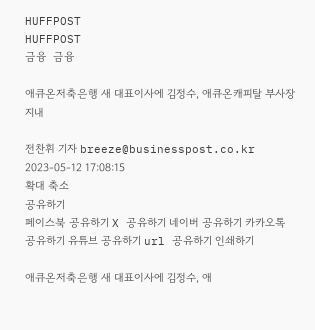HUFFPOST
HUFFPOST
금융  금융

애큐온저축은행 새 대표이사에 김정수, 애큐온캐피탈 부사장 지내

전찬휘 기자 breeze@businesspost.co.kr 2023-05-12 17:08:15
확대 축소
공유하기
페이스북 공유하기 X 공유하기 네이버 공유하기 카카오톡 공유하기 유튜브 공유하기 url 공유하기 인쇄하기

애큐온저축은행 새 대표이사에 김정수, 애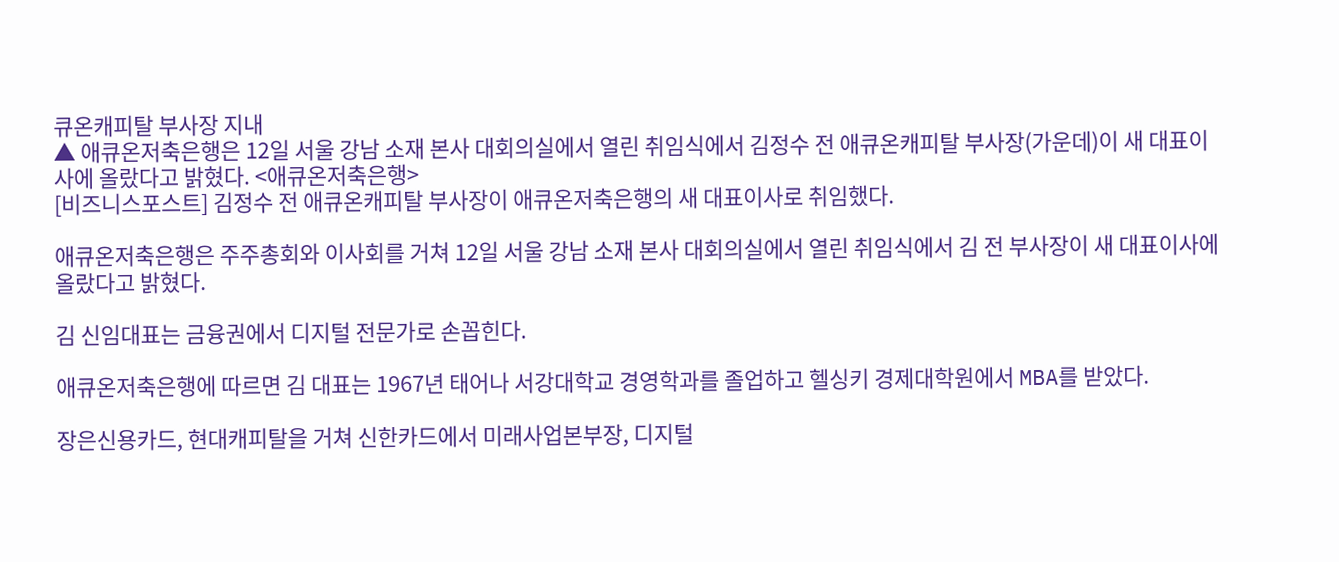큐온캐피탈 부사장 지내
▲ 애큐온저축은행은 12일 서울 강남 소재 본사 대회의실에서 열린 취임식에서 김정수 전 애큐온캐피탈 부사장(가운데)이 새 대표이사에 올랐다고 밝혔다. <애큐온저축은행>
[비즈니스포스트] 김정수 전 애큐온캐피탈 부사장이 애큐온저축은행의 새 대표이사로 취임했다.

애큐온저축은행은 주주총회와 이사회를 거쳐 12일 서울 강남 소재 본사 대회의실에서 열린 취임식에서 김 전 부사장이 새 대표이사에 올랐다고 밝혔다.

김 신임대표는 금융권에서 디지털 전문가로 손꼽힌다.

애큐온저축은행에 따르면 김 대표는 1967년 태어나 서강대학교 경영학과를 졸업하고 헬싱키 경제대학원에서 MBA를 받았다.

장은신용카드, 현대캐피탈을 거쳐 신한카드에서 미래사업본부장, 디지털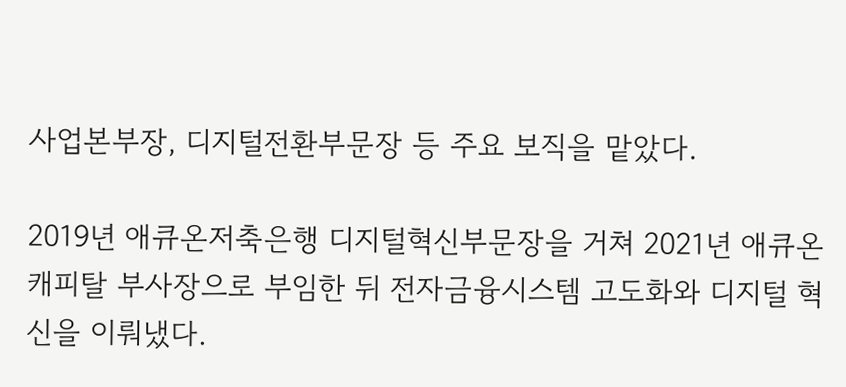사업본부장, 디지털전환부문장 등 주요 보직을 맡았다.

2019년 애큐온저축은행 디지털혁신부문장을 거쳐 2021년 애큐온캐피탈 부사장으로 부임한 뒤 전자금융시스템 고도화와 디지털 혁신을 이뤄냈다.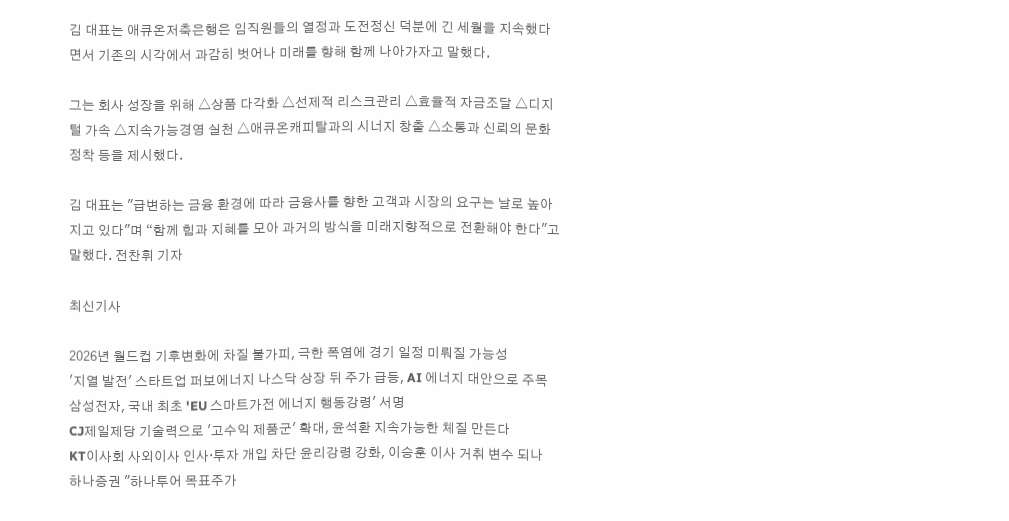김 대표는 애큐온저축은행은 임직원들의 열정과 도전정신 덕분에 긴 세월을 지속했다면서 기존의 시각에서 과감히 벗어나 미래를 향해 함께 나아가자고 말했다.

그는 회사 성장을 위해 △상품 다각화 △선제적 리스크관리 △효율적 자금조달 △디지털 가속 △지속가능경영 실천 △애큐온캐피탈과의 시너지 창출 △소통과 신뢰의 문화 정착 등을 제시했다.

김 대표는 "급변하는 금융 환경에 따라 금융사를 향한 고객과 시장의 요구는 날로 높아지고 있다"며 “함께 힘과 지혜를 모아 과거의 방식을 미래지향적으로 전환해야 한다"고 말했다. 전찬휘 기자

최신기사

2026년 월드컵 기후변화에 차질 불가피, 극한 폭염에 경기 일정 미뤄질 가능성
'지열 발전' 스타트업 퍼보에너지 나스닥 상장 뒤 주가 급등, AI 에너지 대안으로 주목
삼성전자, 국내 최초 'EU 스마트가전 에너지 행동강령' 서명
CJ제일제당 기술력으로 '고수익 제품군' 확대, 윤석환 지속가능한 체질 만든다
KT이사회 사외이사 인사·투자 개입 차단 윤리강령 강화, 이승훈 이사 거취 변수 되나
하나증권 "하나투어 목표주가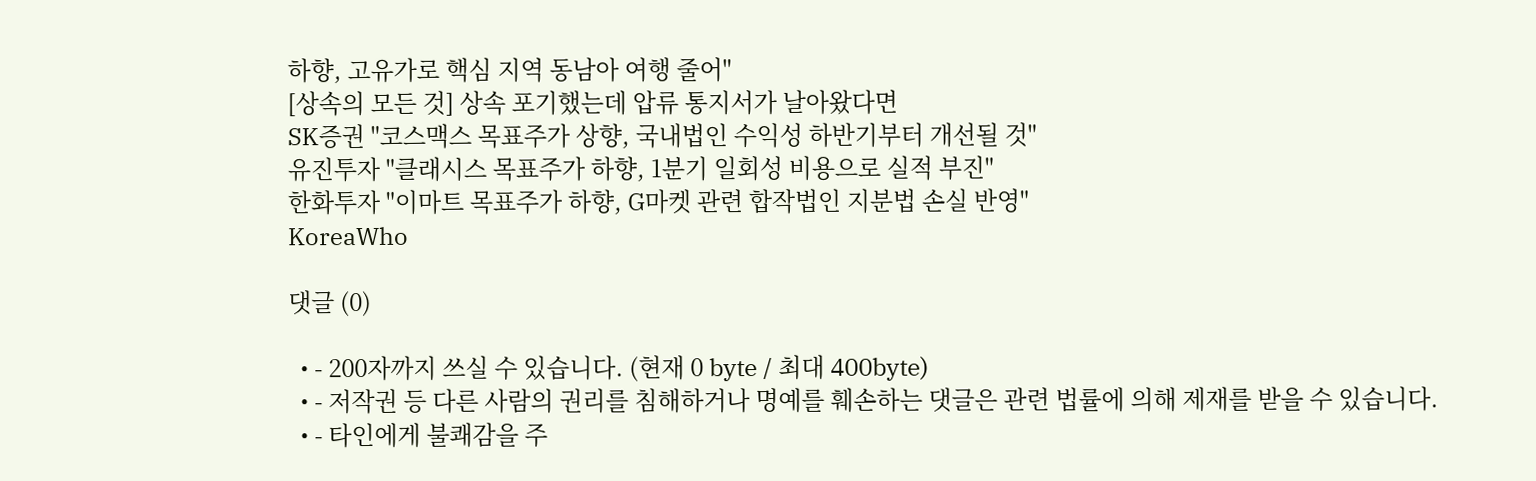하향, 고유가로 핵심 지역 동남아 여행 줄어"
[상속의 모든 것] 상속 포기했는데 압류 통지서가 날아왔다면
SK증권 "코스맥스 목표주가 상향, 국내법인 수익성 하반기부터 개선될 것"
유진투자 "클래시스 목표주가 하향, 1분기 일회성 비용으로 실적 부진"
한화투자 "이마트 목표주가 하향, G마켓 관련 합작법인 지분법 손실 반영"
KoreaWho

댓글 (0)

  • - 200자까지 쓰실 수 있습니다. (현재 0 byte / 최대 400byte)
  • - 저작권 등 다른 사람의 권리를 침해하거나 명예를 훼손하는 댓글은 관련 법률에 의해 제재를 받을 수 있습니다.
  • - 타인에게 불쾌감을 주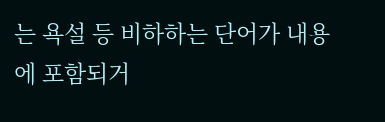는 욕설 등 비하하는 단어가 내용에 포함되거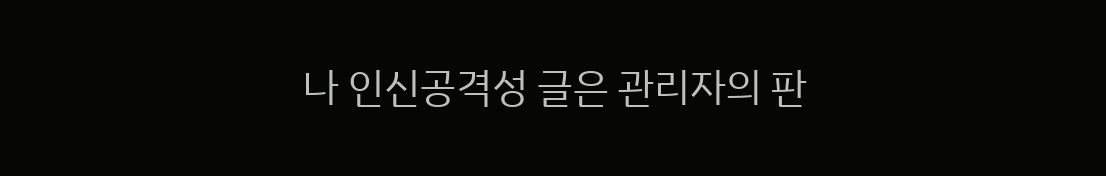나 인신공격성 글은 관리자의 판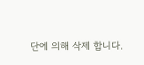단에 의해 삭제 합니다.